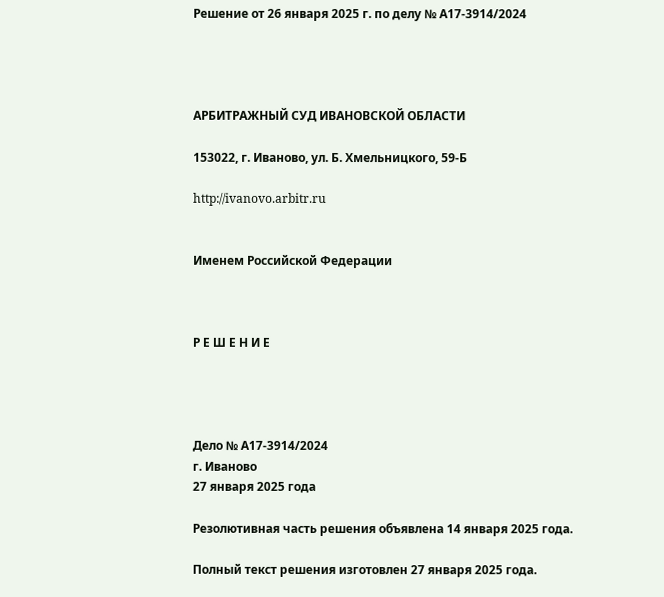Решение от 26 января 2025 г. по делу № А17-3914/2024




АРБИТРАЖНЫЙ СУД ИВАНОВСКОЙ ОБЛАСТИ

153022, г. Иваново, ул. Б. Хмельницкого, 59-Б

http://ivanovo.arbitr.ru


Именем Российской Федерации



Р Е Ш Е Н И Е




Дело № А17-3914/2024
г. Иваново
27 января 2025 года

Резолютивная часть решения объявлена 14 января 2025 года.

Полный текст решения изготовлен 27 января 2025 года.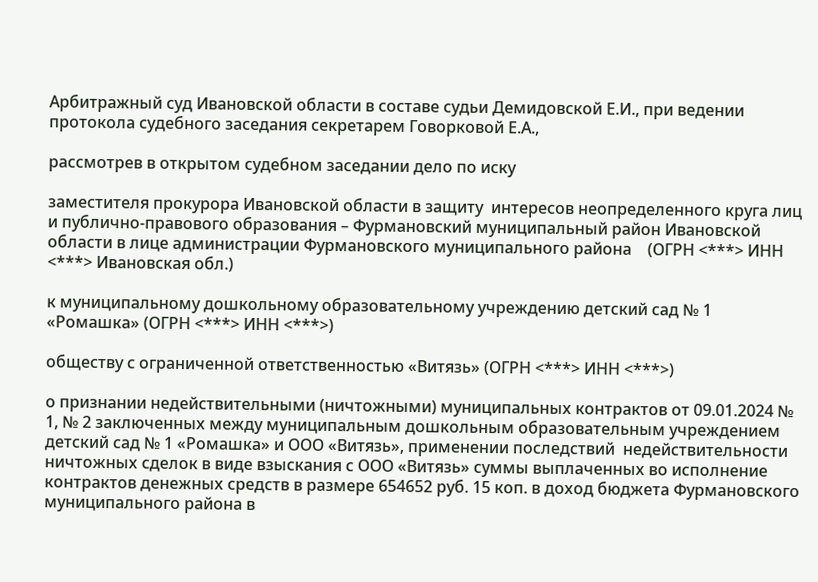Арбитражный суд Ивановской области в составе судьи Демидовской Е.И., при ведении протокола судебного заседания секретарем Говорковой Е.А.,

рассмотрев в открытом судебном заседании дело по иску

заместителя прокурора Ивановской области в защиту  интересов неопределенного круга лиц и публично-правового образования – Фурмановский муниципальный район Ивановской области в лице администрации Фурмановского муниципального района    (ОГРН <***> ИНН <***> Ивановская обл.)

к муниципальному дошкольному образовательному учреждению детский сад № 1 «Ромашка» (ОГРН <***> ИНН <***>)

обществу с ограниченной ответственностью «Витязь» (ОГРН <***> ИНН <***>)

о признании недействительными (ничтожными) муниципальных контрактов от 09.01.2024 № 1, № 2 заключенных между муниципальным дошкольным образовательным учреждением детский сад № 1 «Ромашка» и ООО «Витязь», применении последствий  недействительности ничтожных сделок в виде взыскания с ООО «Витязь» суммы выплаченных во исполнение контрактов денежных средств в размере 654652 руб. 15 коп. в доход бюджета Фурмановского муниципального района в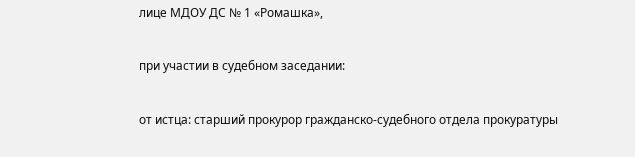лице МДОУ ДС № 1 «Ромашка»,

при участии в судебном заседании:

от истца: старший прокурор гражданско-судебного отдела прокуратуры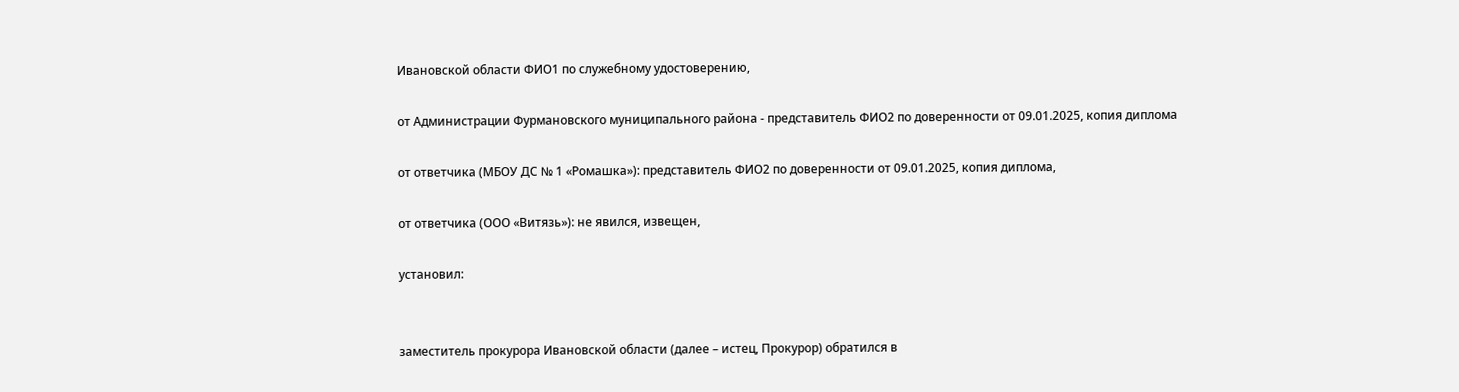Ивановской области ФИО1 по служебному удостоверению,

от Администрации Фурмановского муниципального района - представитель ФИО2 по доверенности от 09.01.2025, копия диплома

от ответчика (МБОУ ДС № 1 «Ромашка»): представитель ФИО2 по доверенности от 09.01.2025, копия диплома,

от ответчика (ООО «Витязь»): не явился, извещен,

установил:


заместитель прокурора Ивановской области (далее – истец, Прокурор) обратился в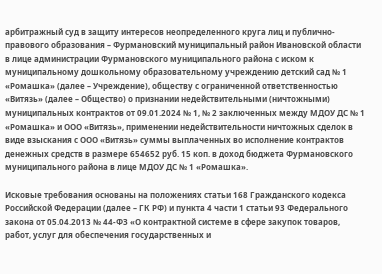арбитражный суд в защиту интересов неопределенного круга лиц и публично-правового образования – Фурмановский муниципальный район Ивановской области в лице администрации Фурмановского муниципального района с иском к муниципальному дошкольному образовательному учреждению детский сад № 1 «Ромашка» (далее – Учреждение), обществу с ограниченной ответственностью «Витязь» (далее – Общество) о признании недействительными (ничтожными) муниципальных контрактов от 09.01.2024 № 1, № 2 заключенных между МДОУ ДС № 1 «Ромашка» и ООО «Витязь», применении недействительности ничтожных сделок в виде взыскания с ООО «Витязь» суммы выплаченных во исполнение контрактов денежных средств в размере 654652 руб. 15 коп. в доход бюджета Фурмановского муниципального района в лице МДОУ ДС № 1 «Ромашка».

Исковые требования основаны на положениях статьи 168 Гражданского кодекса Российской Федерации (далее – ГК РФ) и пункта 4 части 1 статьи 93 Федерального закона от 05.04.2013 № 44-ФЗ «О контрактной системе в сфере закупок товаров, работ, услуг для обеспечения государственных и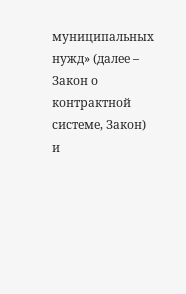муниципальных нужд» (далее – Закон о контрактной системе, Закон) и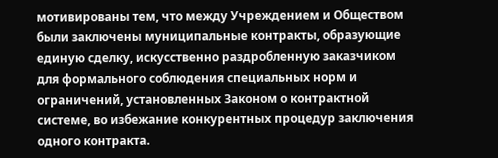мотивированы тем, что между Учреждением и Обществом были заключены муниципальные контракты, образующие единую сделку, искусственно раздробленную заказчиком для формального соблюдения специальных норм и ограничений, установленных Законом о контрактной системе, во избежание конкурентных процедур заключения одного контракта.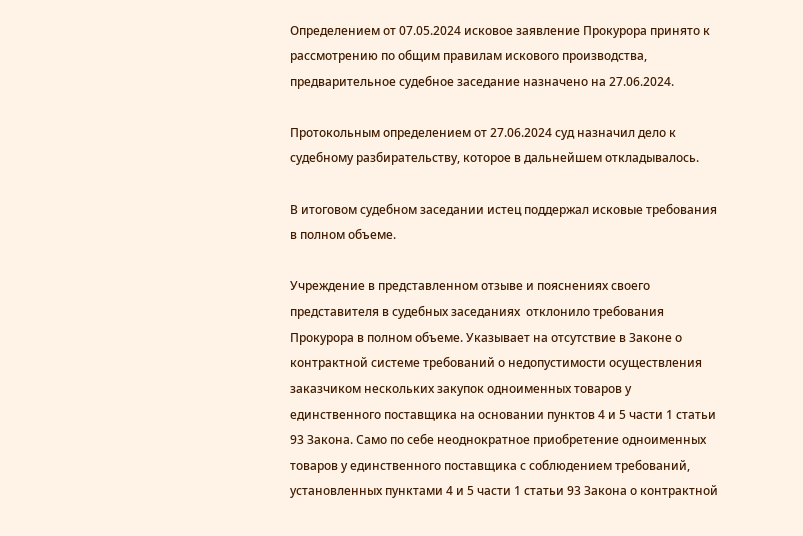Определением от 07.05.2024 исковое заявление Прокурора принято к рассмотрению по общим правилам искового производства, предварительное судебное заседание назначено на 27.06.2024.

Протокольным определением от 27.06.2024 суд назначил дело к судебному разбирательству, которое в дальнейшем откладывалось.

В итоговом судебном заседании истец поддержал исковые требования в полном объеме.

Учреждение в представленном отзыве и пояснениях своего представителя в судебных заседаниях  отклонило требования Прокурора в полном объеме. Указывает на отсутствие в Законе о контрактной системе требований о недопустимости осуществления заказчиком нескольких закупок одноименных товаров у единственного поставщика на основании пунктов 4 и 5 части 1 статьи 93 Закона. Само по себе неоднократное приобретение одноименных товаров у единственного поставщика с соблюдением требований, установленных пунктами 4 и 5 части 1 статьи 93 Закона о контрактной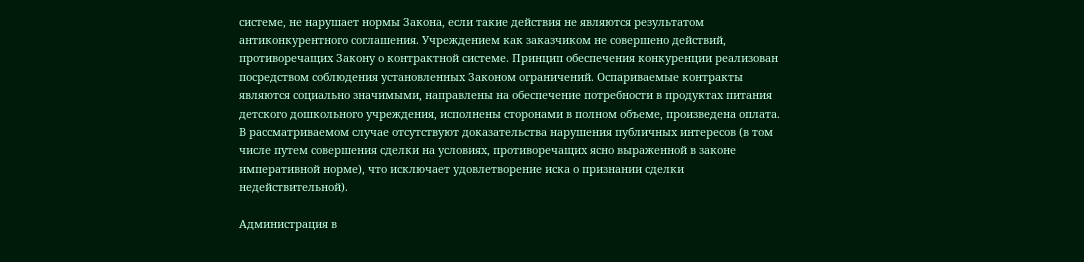системе, не нарушает нормы Закона, если такие действия не являются результатом  антиконкурентного соглашения. Учреждением как заказчиком не совершено действий, противоречащих Закону о контрактной системе. Принцип обеспечения конкуренции реализован посредством соблюдения установленных Законом ограничений. Оспариваемые контракты являются социально значимыми, направлены на обеспечение потребности в продуктах питания детского дошкольного учреждения, исполнены сторонами в полном объеме, произведена оплата. В рассматриваемом случае отсутствуют доказательства нарушения публичных интересов (в том числе путем совершения сделки на условиях, противоречащих ясно выраженной в законе императивной норме), что исключает удовлетворение иска о признании сделки недействительной).

Администрация в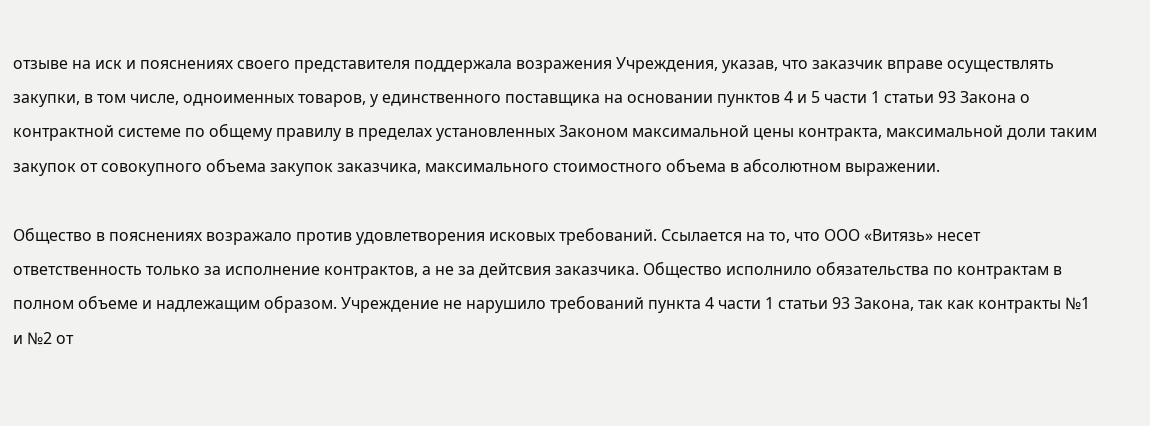отзыве на иск и пояснениях своего представителя поддержала возражения Учреждения, указав, что заказчик вправе осуществлять закупки, в том числе, одноименных товаров, у единственного поставщика на основании пунктов 4 и 5 части 1 статьи 93 Закона о контрактной системе по общему правилу в пределах установленных Законом максимальной цены контракта, максимальной доли таким закупок от совокупного объема закупок заказчика, максимального стоимостного объема в абсолютном выражении.

Общество в пояснениях возражало против удовлетворения исковых требований. Ссылается на то, что ООО «Витязь» несет ответственность только за исполнение контрактов, а не за дейтсвия заказчика. Общество исполнило обязательства по контрактам в полном объеме и надлежащим образом. Учреждение не нарушило требований пункта 4 части 1 статьи 93 Закона, так как контракты №1 и №2 от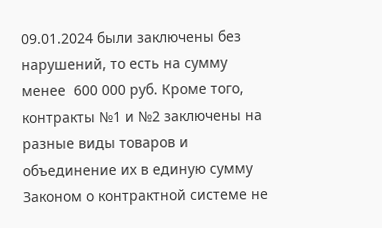09.01.2024 были заключены без нарушений, то есть на сумму менее  600 000 руб. Кроме того, контракты №1 и №2 заключены на разные виды товаров и объединение их в единую сумму Законом о контрактной системе не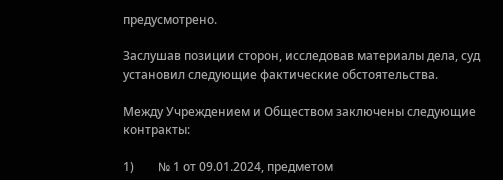предусмотрено.

Заслушав позиции сторон, исследовав материалы дела, суд установил следующие фактические обстоятельства.

Между Учреждением и Обществом заключены следующие контракты:

1)        № 1 от 09.01.2024, предметом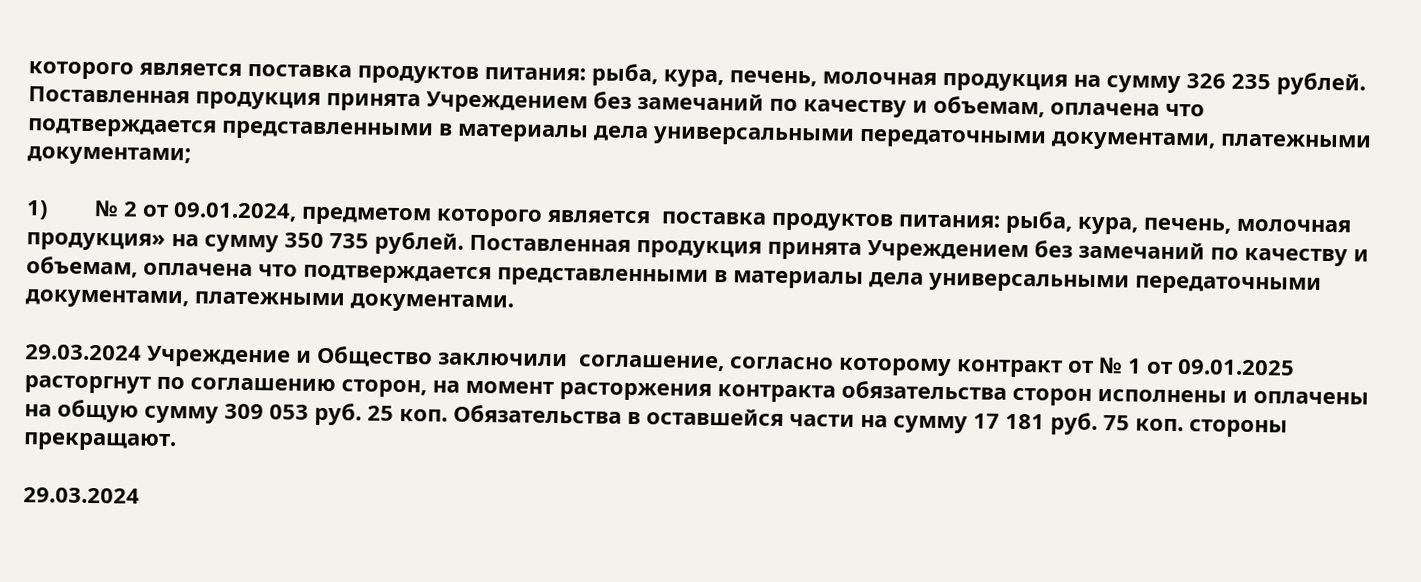которого является поставка продуктов питания: рыба, кура, печень, молочная продукция на сумму 326 235 рублей. Поставленная продукция принята Учреждением без замечаний по качеству и объемам, оплачена что подтверждается представленными в материалы дела универсальными передаточными документами, платежными документами;

1)        № 2 от 09.01.2024, предметом которого является  поставка продуктов питания: рыба, кура, печень, молочная продукция» на сумму 350 735 рублей. Поставленная продукция принята Учреждением без замечаний по качеству и объемам, оплачена что подтверждается представленными в материалы дела универсальными передаточными документами, платежными документами.

29.03.2024 Учреждение и Общество заключили  соглашение, согласно которому контракт от № 1 от 09.01.2025 расторгнут по соглашению сторон, на момент расторжения контракта обязательства сторон исполнены и оплачены на общую сумму 309 053 руб. 25 коп. Обязательства в оставшейся части на сумму 17 181 руб. 75 коп. стороны прекращают.

29.03.2024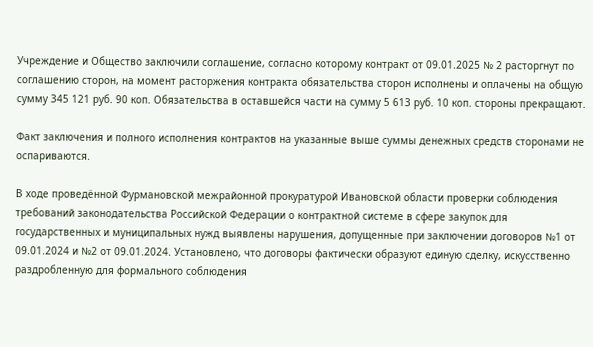Учреждение и Общество заключили соглашение, согласно которому контракт от 09.01.2025 № 2 расторгнут по соглашению сторон, на момент расторжения контракта обязательства сторон исполнены и оплачены на общую сумму 345 121 руб. 90 коп. Обязательства в оставшейся части на сумму 5 613 руб. 10 коп. стороны прекращают.

Факт заключения и полного исполнения контрактов на указанные выше суммы денежных средств сторонами не оспариваются.

В ходе проведённой Фурмановской межрайонной прокуратурой Ивановской области проверки соблюдения требований законодательства Российской Федерации о контрактной системе в сфере закупок для государственных и муниципальных нужд выявлены нарушения, допущенные при заключении договоров №1 от 09.01.2024 и №2 от 09.01.2024. Установлено, что договоры фактически образуют единую сделку, искусственно раздробленную для формального соблюдения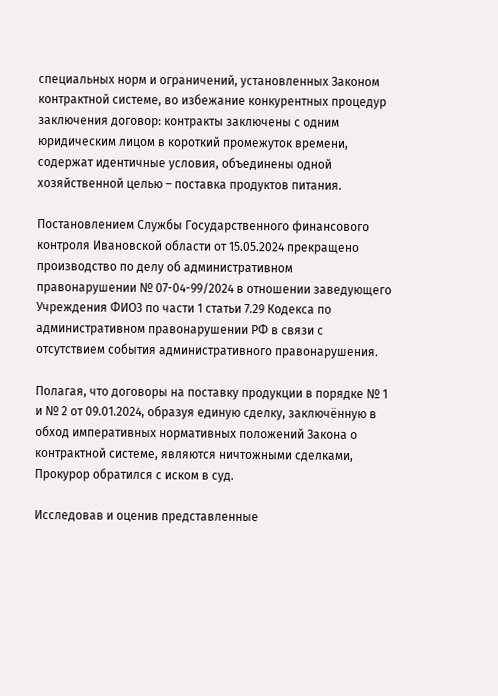специальных норм и ограничений, установленных Законом контрактной системе, во избежание конкурентных процедур заключения договор: контракты заключены с одним юридическим лицом в короткий промежуток времени, содержат идентичные условия, объединены одной хозяйственной целью – поставка продуктов питания.

Постановлением Службы Государственного финансового контроля Ивановской области от 15.05.2024 прекращено производство по делу об административном правонарушении № 07-04-99/2024 в отношении заведующего Учреждения ФИО3 по части 1 статьи 7.29 Кодекса по административном правонарушении РФ в связи с отсутствием события административного правонарушения.

Полагая, что договоры на поставку продукции в порядке № 1  и № 2 от 09.01.2024, образуя единую сделку, заключённую в обход императивных нормативных положений Закона о контрактной системе, являются ничтожными сделками, Прокурор обратился с иском в суд.

Исследовав и оценив представленные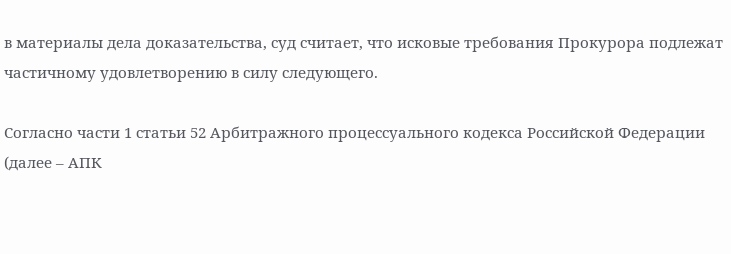в материалы дела доказательства, суд считает, что исковые требования Прокурора подлежат частичному удовлетворению в силу следующего.

Согласно части 1 статьи 52 Арбитражного процессуального кодекса Российской Федерации (далее – АПК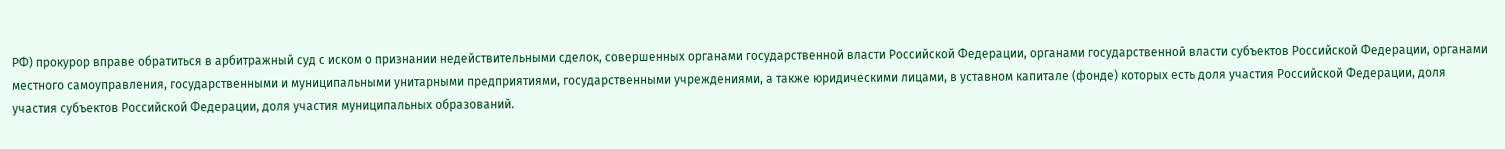РФ) прокурор вправе обратиться в арбитражный суд с иском о признании недействительными сделок, совершенных органами государственной власти Российской Федерации, органами государственной власти субъектов Российской Федерации, органами местного самоуправления, государственными и муниципальными унитарными предприятиями, государственными учреждениями, а также юридическими лицами, в уставном капитале (фонде) которых есть доля участия Российской Федерации, доля участия субъектов Российской Федерации, доля участия муниципальных образований.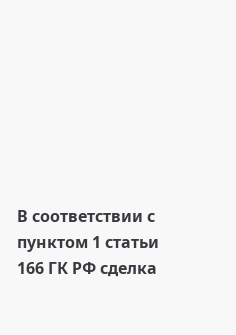В соответствии с пунктом 1 статьи 166 ГК РФ сделка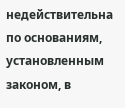недействительна по основаниям, установленным законом, в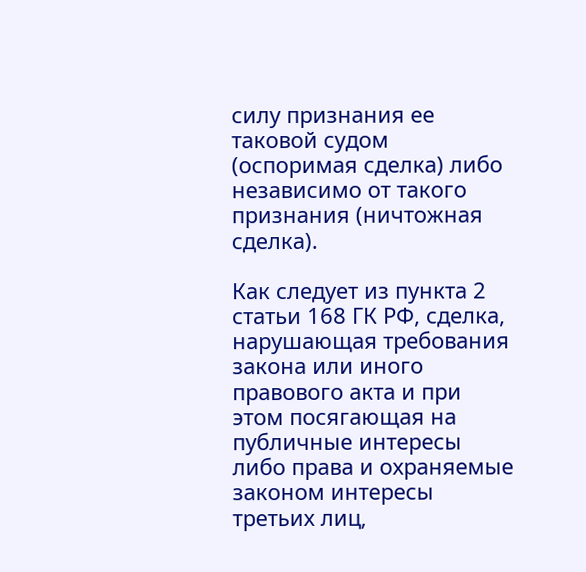силу признания ее таковой судом (оспоримая сделка) либо независимо от такого признания (ничтожная сделка).

Как следует из пункта 2 статьи 168 ГК РФ, сделка, нарушающая требования закона или иного правового акта и при этом посягающая на публичные интересы либо права и охраняемые законом интересы третьих лиц,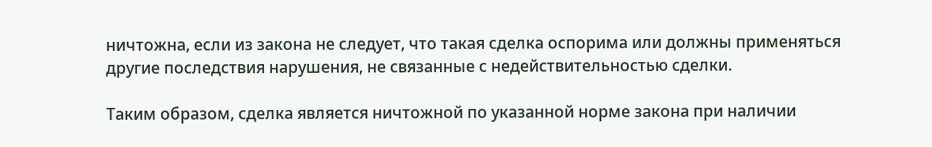ничтожна, если из закона не следует, что такая сделка оспорима или должны применяться другие последствия нарушения, не связанные с недействительностью сделки.

Таким образом, сделка является ничтожной по указанной норме закона при наличии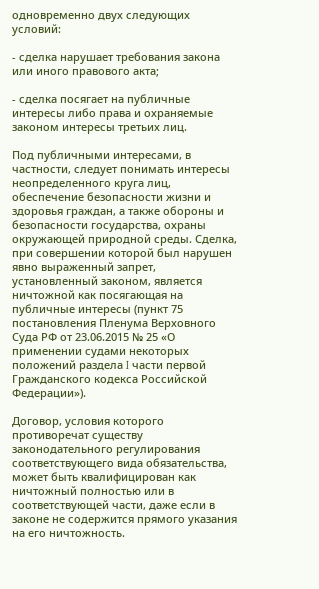одновременно двух следующих условий:

- сделка нарушает требования закона или иного правового акта;

- сделка посягает на публичные интересы либо права и охраняемые законом интересы третьих лиц.

Под публичными интересами, в частности, следует понимать интересы неопределенного круга лиц, обеспечение безопасности жизни и здоровья граждан, а также обороны и безопасности государства, охраны окружающей природной среды. Сделка, при совершении которой был нарушен явно выраженный запрет, установленный законом, является ничтожной как посягающая на публичные интересы (пункт 75 постановления Пленума Верховного Суда РФ от 23.06.2015 № 25 «О применении судами некоторых положений раздела I части первой Гражданского кодекса Российской Федерации»).

Договор, условия которого противоречат существу законодательного регулирования соответствующего вида обязательства, может быть квалифицирован как ничтожный полностью или в соответствующей части, даже если в законе не содержится прямого указания на его ничтожность.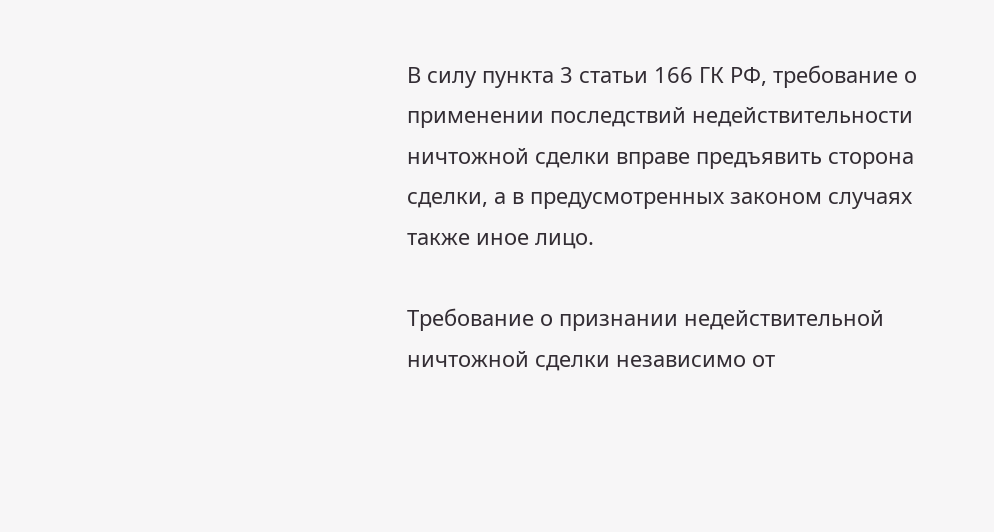В силу пункта 3 статьи 166 ГК РФ, требование о применении последствий недействительности ничтожной сделки вправе предъявить сторона сделки, а в предусмотренных законом случаях также иное лицо.

Требование о признании недействительной ничтожной сделки независимо от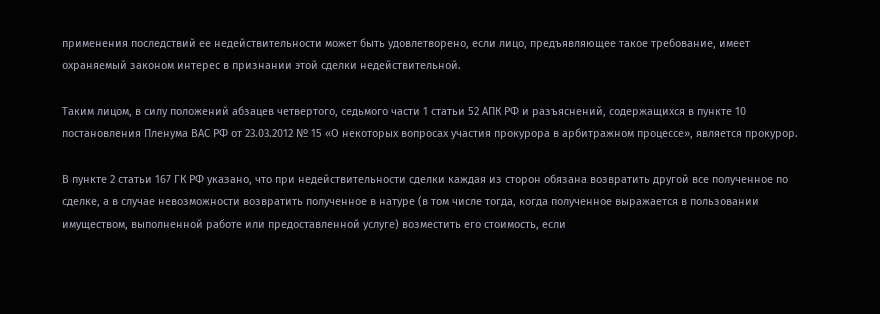применения последствий ее недействительности может быть удовлетворено, если лицо, предъявляющее такое требование, имеет охраняемый законом интерес в признании этой сделки недействительной.

Таким лицом, в силу положений абзацев четвертого, седьмого части 1 статьи 52 АПК РФ и разъяснений, содержащихся в пункте 10 постановления Пленума ВАС РФ от 23.03.2012 № 15 «О некоторых вопросах участия прокурора в арбитражном процессе», является прокурор.

В пункте 2 статьи 167 ГК РФ указано, что при недействительности сделки каждая из сторон обязана возвратить другой все полученное по сделке, а в случае невозможности возвратить полученное в натуре (в том числе тогда, когда полученное выражается в пользовании имуществом, выполненной работе или предоставленной услуге) возместить его стоимость, если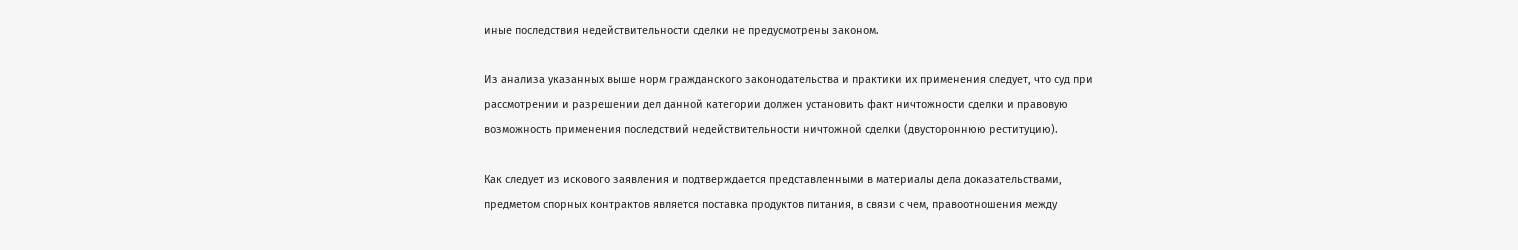иные последствия недействительности сделки не предусмотрены законом.

Из анализа указанных выше норм гражданского законодательства и практики их применения следует, что суд при рассмотрении и разрешении дел данной категории должен установить факт ничтожности сделки и правовую возможность применения последствий недействительности ничтожной сделки (двустороннюю реституцию).

Как следует из искового заявления и подтверждается представленными в материалы дела доказательствами, предметом спорных контрактов является поставка продуктов питания, в связи с чем, правоотношения между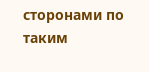сторонами по таким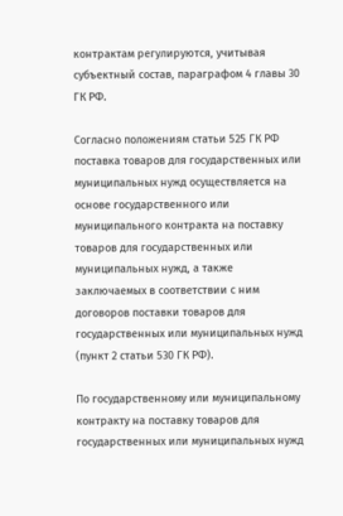контрактам регулируются, учитывая субъектный состав, параграфом 4 главы 30 ГК РФ.

Согласно положениям статьи 525 ГК РФ поставка товаров для государственных или муниципальных нужд осуществляется на основе государственного или муниципального контракта на поставку товаров для государственных или муниципальных нужд, а также заключаемых в соответствии с ним договоров поставки товаров для государственных или муниципальных нужд (пункт 2 статьи 530 ГК РФ).

По государственному или муниципальному контракту на поставку товаров для государственных или муниципальных нужд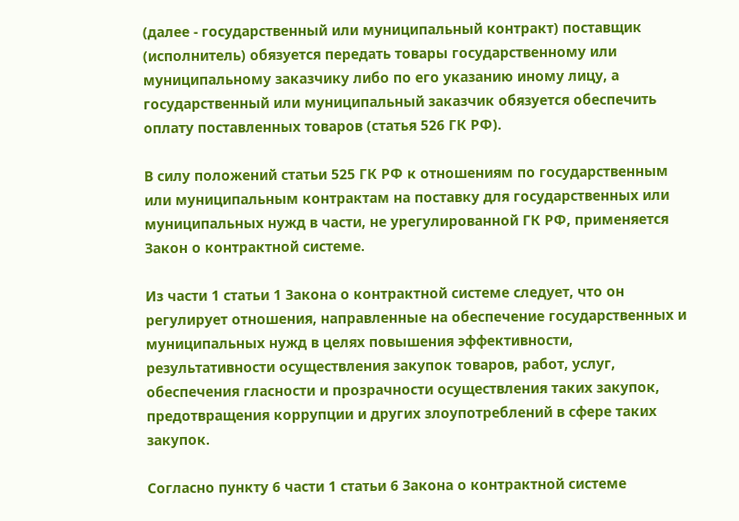(далее - государственный или муниципальный контракт) поставщик (исполнитель) обязуется передать товары государственному или муниципальному заказчику либо по его указанию иному лицу, а государственный или муниципальный заказчик обязуется обеспечить оплату поставленных товаров (статья 526 ГК РФ).

В силу положений статьи 525 ГК РФ к отношениям по государственным или муниципальным контрактам на поставку для государственных или муниципальных нужд в части, не урегулированной ГК РФ, применяется Закон о контрактной системе.

Из части 1 статьи 1 Закона о контрактной системе следует, что он регулирует отношения, направленные на обеспечение государственных и муниципальных нужд в целях повышения эффективности, результативности осуществления закупок товаров, работ, услуг, обеспечения гласности и прозрачности осуществления таких закупок, предотвращения коррупции и других злоупотреблений в сфере таких закупок.

Согласно пункту 6 части 1 статьи 6 Закона о контрактной системе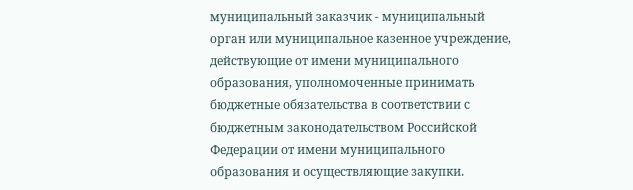муниципальный заказчик - муниципальный орган или муниципальное казенное учреждение, действующие от имени муниципального образования, уполномоченные принимать бюджетные обязательства в соответствии с бюджетным законодательством Российской Федерации от имени муниципального образования и осуществляющие закупки.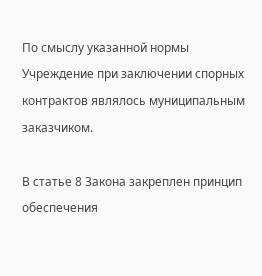По смыслу указанной нормы Учреждение при заключении спорных контрактов являлось муниципальным заказчиком.

В статье 8 Закона закреплен принцип обеспечения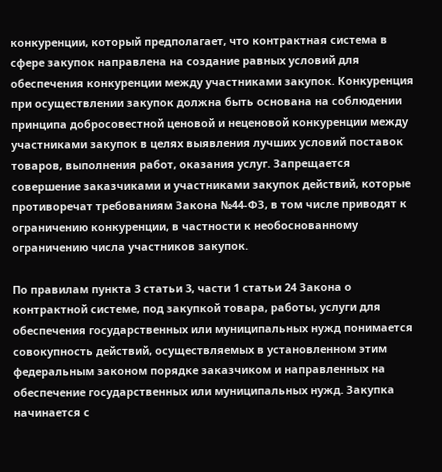конкуренции, который предполагает, что контрактная система в сфере закупок направлена на создание равных условий для обеспечения конкуренции между участниками закупок. Конкуренция при осуществлении закупок должна быть основана на соблюдении принципа добросовестной ценовой и неценовой конкуренции между участниками закупок в целях выявления лучших условий поставок товаров, выполнения работ, оказания услуг. Запрещается совершение заказчиками и участниками закупок действий, которые противоречат требованиям Закона №44-ФЗ, в том числе приводят к ограничению конкуренции, в частности к необоснованному ограничению числа участников закупок.

По правилам пункта 3 статьи 3, части 1 статьи 24 Закона о контрактной системе, под закупкой товара, работы, услуги для обеспечения государственных или муниципальных нужд понимается совокупность действий, осуществляемых в установленном этим федеральным законом порядке заказчиком и направленных на обеспечение государственных или муниципальных нужд. Закупка начинается с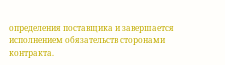определения поставщика и завершается исполнением обязательств сторонами контракта.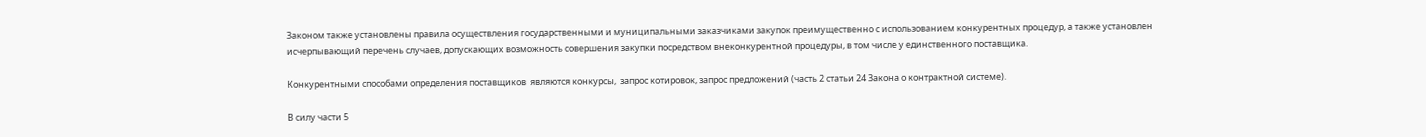Законом также установлены правила осуществления государственными и муниципальными заказчиками закупок преимущественно с использованием конкурентных процедур, а также установлен исчерпывающий перечень случаев, допускающих возможность совершения закупки посредством внеконкурентной процедуры, в том числе у единственного поставщика.

Конкурентными способами определения поставщиков  являются конкурсы,  запрос котировок, запрос предложений (часть 2 статьи 24 Закона о контрактной системе).

В силу части 5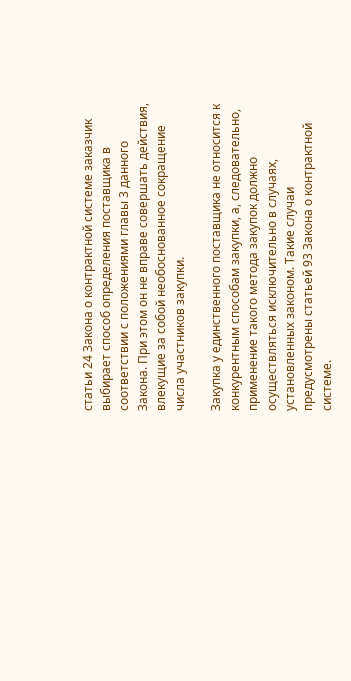статьи 24 Закона о контрактной системе заказчик выбирает способ определения поставщика в соответствии с положениями главы 3 данного Закона. При этом он не вправе совершать действия, влекущие за собой необоснованное сокращение числа участников закупки.

Закупка у единственного поставщика не относится к конкурентным способам закупки, а, следовательно, применение такого метода закупок должно осуществляться исключительно в случаях, установленных законом. Такие случаи предусмотрены статьей 93 Закона о контрактной системе.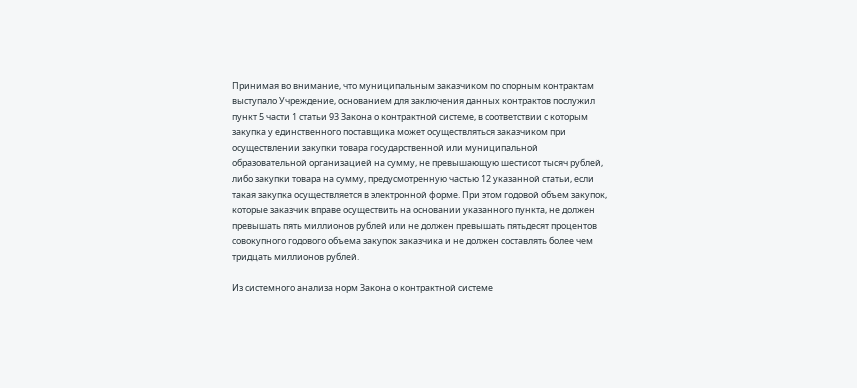Принимая во внимание, что муниципальным заказчиком по спорным контрактам выступало Учреждение, основанием для заключения данных контрактов послужил пункт 5 части 1 статьи 93 Закона о контрактной системе, в соответствии с которым закупка у единственного поставщика может осуществляться заказчиком при осуществлении закупки товара государственной или муниципальной образовательной организацией на сумму, не превышающую шестисот тысяч рублей, либо закупки товара на сумму, предусмотренную частью 12 указанной статьи, если такая закупка осуществляется в электронной форме. При этом годовой объем закупок, которые заказчик вправе осуществить на основании указанного пункта, не должен превышать пять миллионов рублей или не должен превышать пятьдесят процентов совокупного годового объема закупок заказчика и не должен составлять более чем тридцать миллионов рублей.

Из системного анализа норм Закона о контрактной системе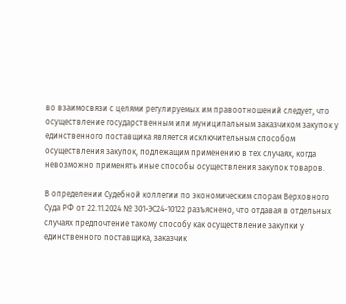во взаимосвязи с целями регулируемых им правоотношений следует, что осуществление государственным или муниципальным заказчиком закупок у единственного поставщика является исключительным способом осуществления закупок, подлежащим применению в тех случаях, когда невозможно применять иные способы осуществления закупок товаров.

В определении Судебной коллегии по экономическим спорам Верховного Суда РФ от 22.11.2024 № 301-ЭС24-10122 разъяснено, что отдавая в отдельных случаях предпочтение такому способу как осуществление закупки у единственного поставщика, заказчик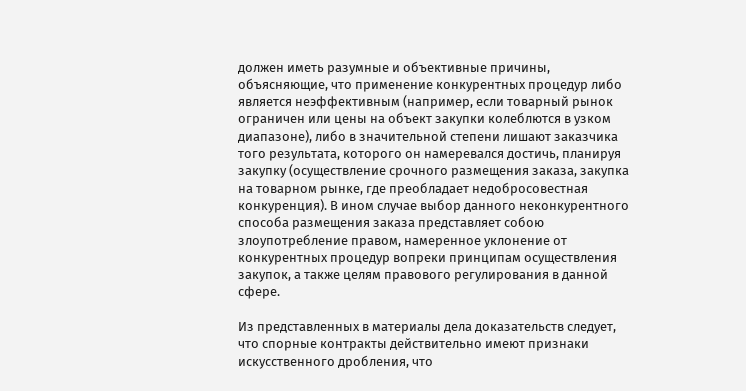должен иметь разумные и объективные причины, объясняющие, что применение конкурентных процедур либо является неэффективным (например, если товарный рынок ограничен или цены на объект закупки колеблются в узком диапазоне), либо в значительной степени лишают заказчика того результата, которого он намеревался достичь, планируя закупку (осуществление срочного размещения заказа, закупка на товарном рынке, где преобладает недобросовестная конкуренция). В ином случае выбор данного неконкурентного способа размещения заказа представляет собою злоупотребление правом, намеренное уклонение от конкурентных процедур вопреки принципам осуществления закупок, а также целям правового регулирования в данной сфере.

Из представленных в материалы дела доказательств следует, что спорные контракты действительно имеют признаки искусственного дробления, что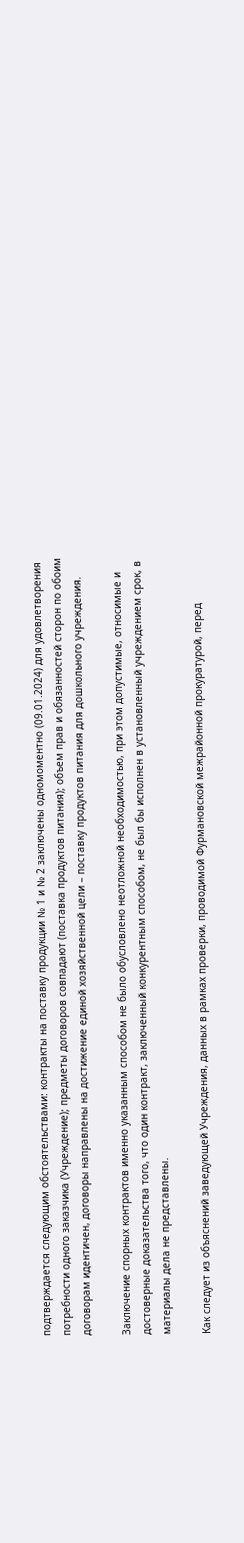подтверждается следующим обстоятельствами: контракты на поставку продукции № 1 и № 2 заключены одномоментно (09.01.2024) для удовлетворения потребности одного заказчика (Учреждение); предметы договоров совпадают (поставка продуктов питания); объем прав и обязанностей сторон по обоим договорам идентичен, договоры направлены на достижение единой хозяйственной цели – поставку продуктов питания для дошкольного учреждения.

Заключение спорных контрактов именно указанным способом не было обусловлено неотложной необходимостью, при этом допустимые, относимые и достоверные доказательства того, что один контракт, заключенный конкурентным способом, не был бы исполнен в установленный учреждением срок, в материалы дела не представлены.

Как следует из объяснений заведующей Учреждения, данных в рамках проверки, проводимой Фурмановской межрайонной прокуратурой, перед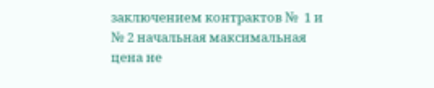заключением контрактов №  1 и № 2 начальная максимальная цена не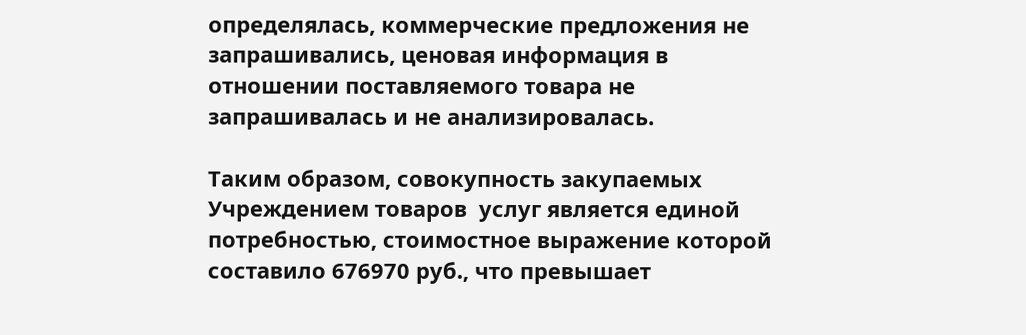определялась, коммерческие предложения не запрашивались, ценовая информация в отношении поставляемого товара не запрашивалась и не анализировалась.

Таким образом, совокупность закупаемых Учреждением товаров  услуг является единой потребностью, стоимостное выражение которой составило 676970 руб., что превышает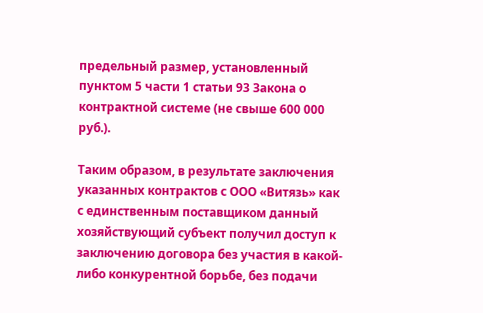предельный размер, установленный пунктом 5 части 1 статьи 93 Закона о контрактной системе (не свыше 600 000 руб.).

Таким образом, в результате заключения указанных контрактов с ООО «Витязь» как с единственным поставщиком данный хозяйствующий субъект получил доступ к заключению договора без участия в какой-либо конкурентной борьбе, без подачи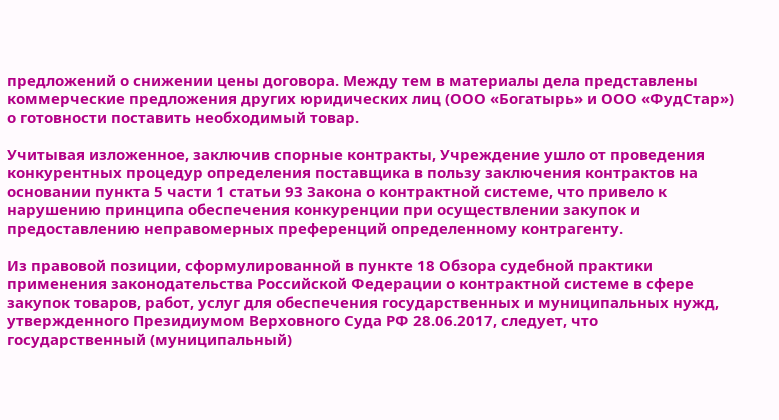предложений о снижении цены договора. Между тем в материалы дела представлены коммерческие предложения других юридических лиц (ООО «Богатырь» и ООО «ФудСтар») о готовности поставить необходимый товар.

Учитывая изложенное, заключив спорные контракты, Учреждение ушло от проведения конкурентных процедур определения поставщика в пользу заключения контрактов на основании пункта 5 части 1 статьи 93 Закона о контрактной системе, что привело к нарушению принципа обеспечения конкуренции при осуществлении закупок и предоставлению неправомерных преференций определенному контрагенту.

Из правовой позиции, сформулированной в пункте 18 Обзора судебной практики применения законодательства Российской Федерации о контрактной системе в сфере закупок товаров, работ, услуг для обеспечения государственных и муниципальных нужд, утвержденного Президиумом Верховного Суда РФ 28.06.2017, следует, что государственный (муниципальный)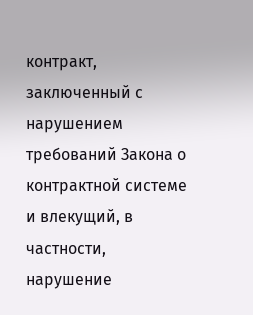контракт, заключенный с нарушением требований Закона о контрактной системе и влекущий, в частности, нарушение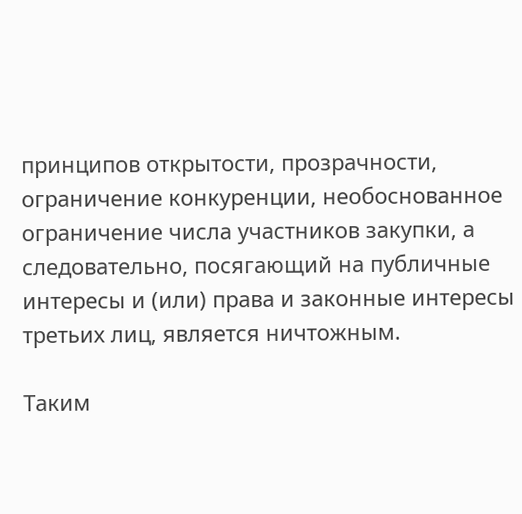принципов открытости, прозрачности, ограничение конкуренции, необоснованное ограничение числа участников закупки, а следовательно, посягающий на публичные интересы и (или) права и законные интересы третьих лиц, является ничтожным.

Таким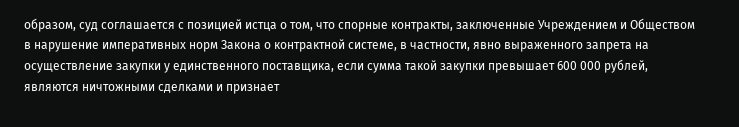образом, суд соглашается с позицией истца о том, что спорные контракты, заключенные Учреждением и Обществом в нарушение императивных норм Закона о контрактной системе, в частности, явно выраженного запрета на осуществление закупки у единственного поставщика, если сумма такой закупки превышает 600 000 рублей, являются ничтожными сделками и признает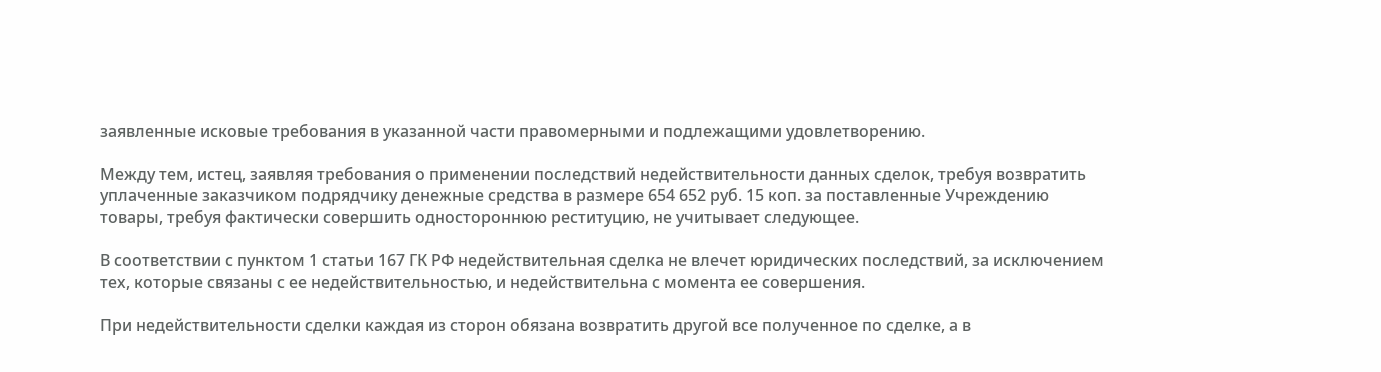заявленные исковые требования в указанной части правомерными и подлежащими удовлетворению.

Между тем, истец, заявляя требования о применении последствий недействительности данных сделок, требуя возвратить уплаченные заказчиком подрядчику денежные средства в размере 654 652 руб. 15 коп. за поставленные Учреждению товары, требуя фактически совершить одностороннюю реституцию, не учитывает следующее.

В соответствии с пунктом 1 статьи 167 ГК РФ недействительная сделка не влечет юридических последствий, за исключением тех, которые связаны с ее недействительностью, и недействительна с момента ее совершения.

При недействительности сделки каждая из сторон обязана возвратить другой все полученное по сделке, а в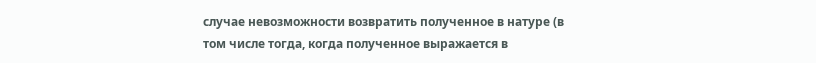случае невозможности возвратить полученное в натуре (в том числе тогда, когда полученное выражается в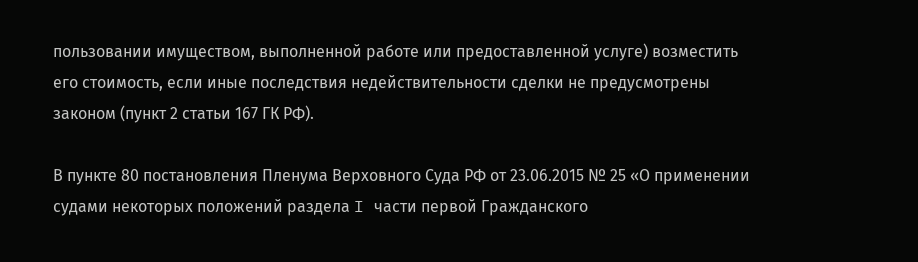пользовании имуществом, выполненной работе или предоставленной услуге) возместить его стоимость, если иные последствия недействительности сделки не предусмотрены законом (пункт 2 статьи 167 ГК РФ).

В пункте 80 постановления Пленума Верховного Суда РФ от 23.06.2015 № 25 «О применении судами некоторых положений раздела I части первой Гражданского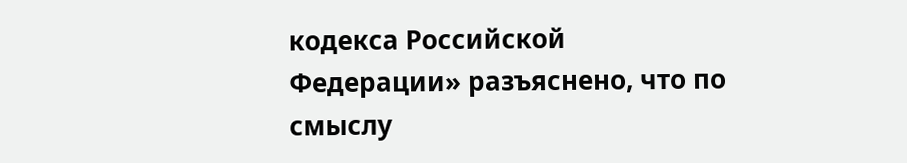кодекса Российской Федерации» разъяснено, что по смыслу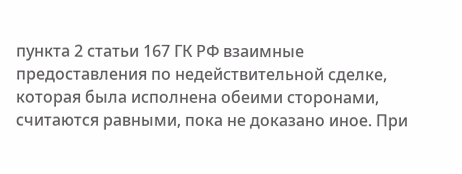пункта 2 статьи 167 ГК РФ взаимные предоставления по недействительной сделке, которая была исполнена обеими сторонами, считаются равными, пока не доказано иное. При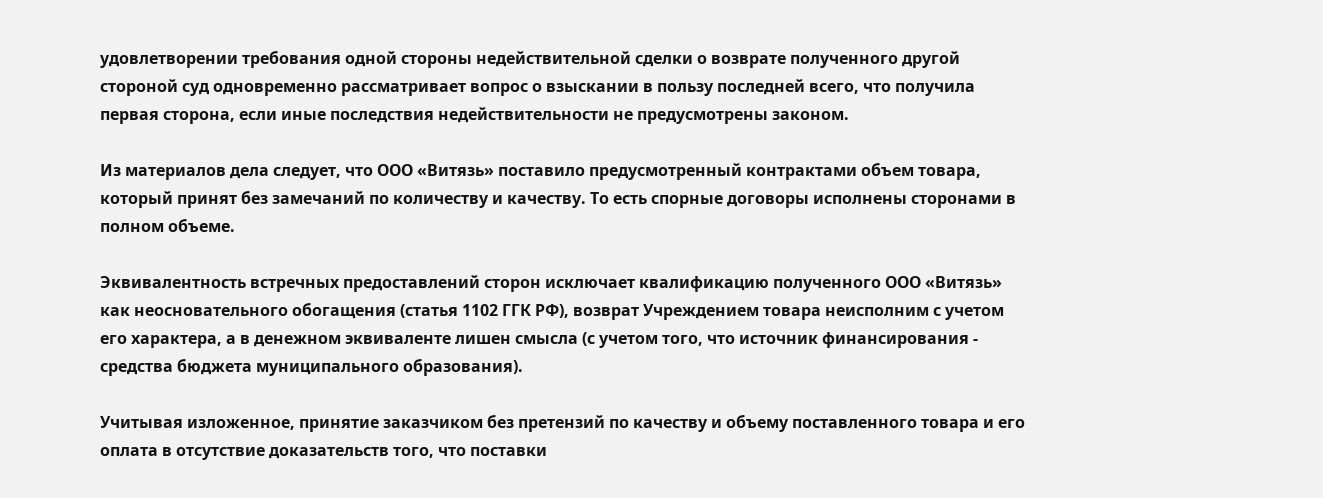удовлетворении требования одной стороны недействительной сделки о возврате полученного другой стороной суд одновременно рассматривает вопрос о взыскании в пользу последней всего, что получила первая сторона, если иные последствия недействительности не предусмотрены законом.

Из материалов дела следует, что ООО «Витязь» поставило предусмотренный контрактами объем товара, который принят без замечаний по количеству и качеству. То есть спорные договоры исполнены сторонами в полном объеме.

Эквивалентность встречных предоставлений сторон исключает квалификацию полученного ООО «Витязь» как неосновательного обогащения (статья 1102 ГГК РФ), возврат Учреждением товара неисполним с учетом его характера, а в денежном эквиваленте лишен смысла (с учетом того, что источник финансирования - средства бюджета муниципального образования).

Учитывая изложенное, принятие заказчиком без претензий по качеству и объему поставленного товара и его оплата в отсутствие доказательств того, что поставки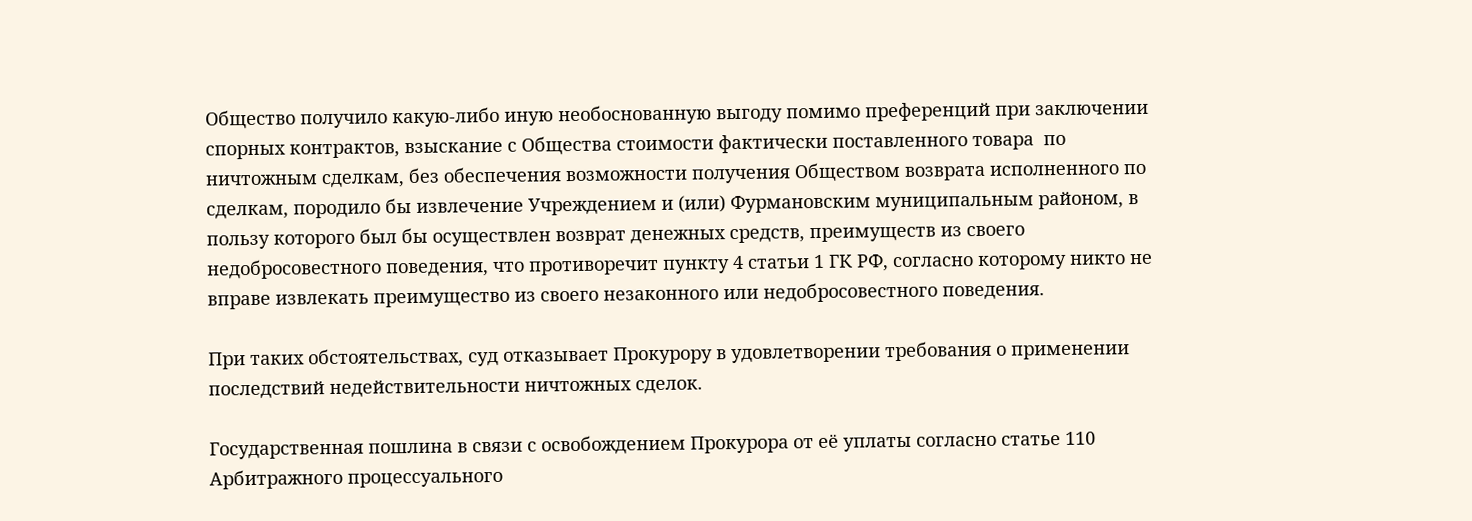Общество получило какую-либо иную необоснованную выгоду помимо преференций при заключении спорных контрактов, взыскание с Общества стоимости фактически поставленного товара  по ничтожным сделкам, без обеспечения возможности получения Обществом возврата исполненного по сделкам, породило бы извлечение Учреждением и (или) Фурмановским муниципальным районом, в пользу которого был бы осуществлен возврат денежных средств, преимуществ из своего недобросовестного поведения, что противоречит пункту 4 статьи 1 ГК РФ, согласно которому никто не вправе извлекать преимущество из своего незаконного или недобросовестного поведения.

При таких обстоятельствах, суд отказывает Прокурору в удовлетворении требования о применении последствий недействительности ничтожных сделок.

Государственная пошлина в связи с освобождением Прокурора от её уплаты согласно статье 110 Арбитражного процессуального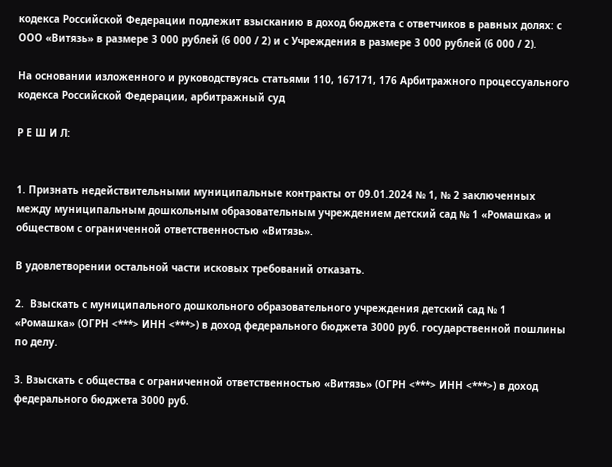кодекса Российской Федерации подлежит взысканию в доход бюджета с ответчиков в равных долях: с ООО «Витязь» в размере 3 000 рублей (6 000 / 2) и с Учреждения в размере 3 000 рублей (6 000 / 2).

На основании изложенного и руководствуясь статьями 110, 167171, 176 Арбитражного процессуального кодекса Российской Федерации, арбитражный суд

Р Е Ш И Л:


1. Признать недействительными муниципальные контракты от 09.01.2024 № 1, № 2 заключенных между муниципальным дошкольным образовательным учреждением детский сад № 1 «Ромашка» и   обществом с ограниченной ответственностью «Витязь».

В удовлетворении остальной части исковых требований отказать.

2.  Взыскать с муниципального дошкольного образовательного учреждения детский сад № 1 «Ромашка» (ОГРН <***> ИНН <***>) в доход федерального бюджета 3000 руб. государственной пошлины по делу.

3. Взыскать с общества с ограниченной ответственностью «Витязь» (ОГРН <***> ИНН <***>) в доход федерального бюджета 3000 руб.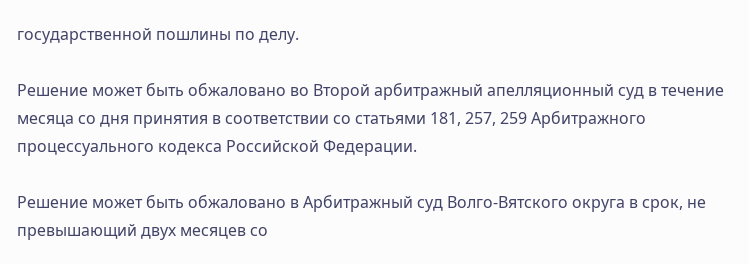государственной пошлины по делу.

Решение может быть обжаловано во Второй арбитражный апелляционный суд в течение месяца со дня принятия в соответствии со статьями 181, 257, 259 Арбитражного процессуального кодекса Российской Федерации.

Решение может быть обжаловано в Арбитражный суд Волго-Вятского округа в срок, не превышающий двух месяцев со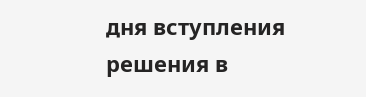дня вступления решения в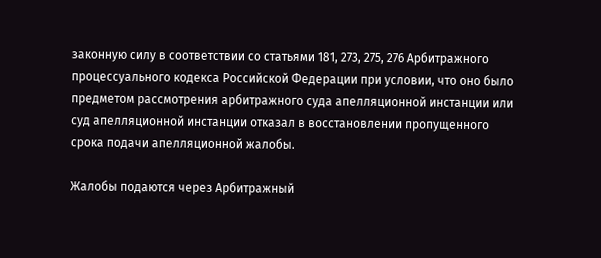законную силу в соответствии со статьями 181, 273, 275, 276 Арбитражного процессуального кодекса Российской Федерации при условии, что оно было предметом рассмотрения арбитражного суда апелляционной инстанции или суд апелляционной инстанции отказал в восстановлении пропущенного срока подачи апелляционной жалобы.

Жалобы подаются через Арбитражный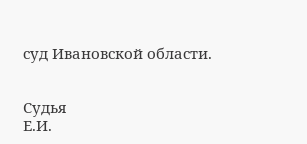суд Ивановской области.


Судья                                                                                Е.И.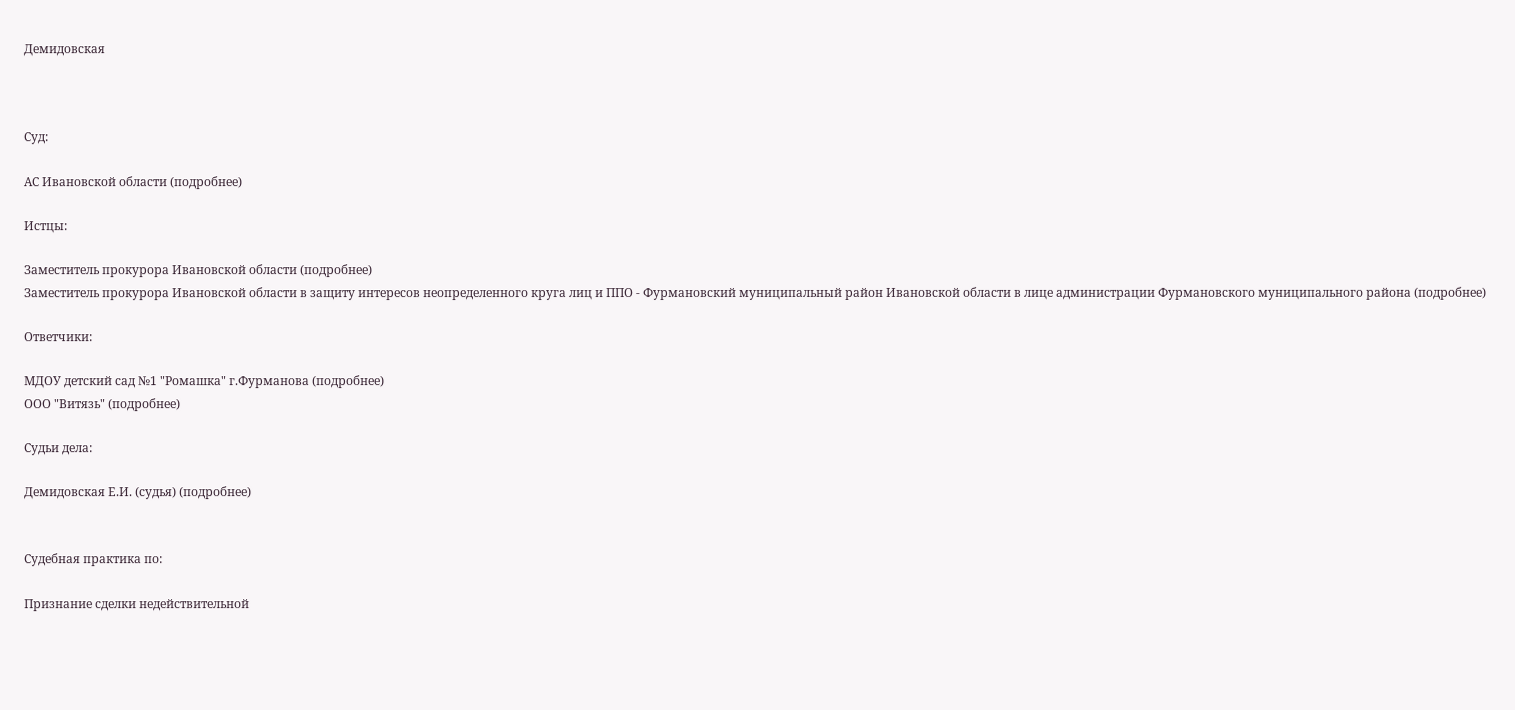Демидовская



Суд:

АС Ивановской области (подробнее)

Истцы:

Заместитель прокурора Ивановской области (подробнее)
Заместитель прокурора Ивановской области в защиту интересов неопределенного круга лиц и ППО - Фурмановский муниципальный район Ивановской области в лице администрации Фурмановского муниципального района (подробнее)

Ответчики:

МДОУ детский сад №1 "Ромашка" г.Фурманова (подробнее)
ООО "Витязь" (подробнее)

Судьи дела:

Демидовская Е.И. (судья) (подробнее)


Судебная практика по:

Признание сделки недействительной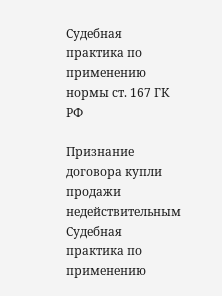Судебная практика по применению нормы ст. 167 ГК РФ

Признание договора купли продажи недействительным
Судебная практика по применению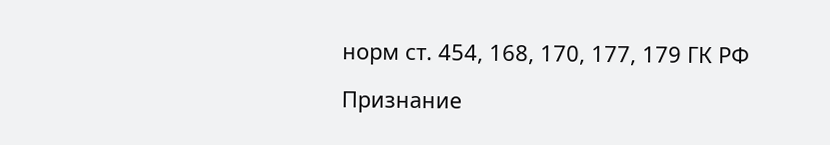норм ст. 454, 168, 170, 177, 179 ГК РФ

Признание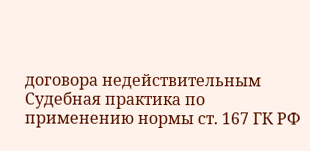договора недействительным
Судебная практика по применению нормы ст. 167 ГК РФ